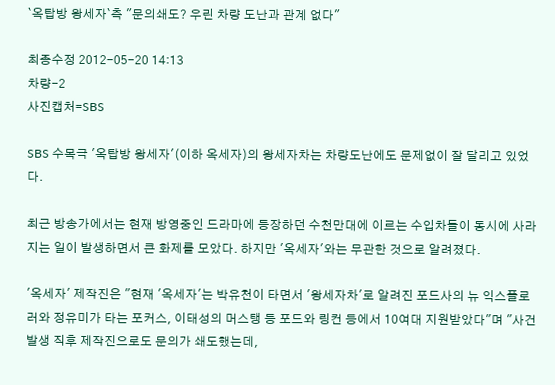`옥탑방 왕세자`측 "문의쇄도? 우린 차량 도난과 관계 없다"

최종수정 2012-05-20 14:13
차량-2
사진캡처=SBS

SBS 수목극 '옥탑방 왕세자'(이하 옥세자)의 왕세자차는 차량도난에도 문제없이 잘 달리고 있었다.

최근 방송가에서는 현재 방영중인 드라마에 등장하던 수천만대에 이르는 수입차들이 동시에 사라지는 일이 발생하면서 큰 화제를 모았다. 하지만 '옥세자'와는 무관한 것으로 알려졌다.

'옥세자' 제작진은 "현재 '옥세자'는 박유천이 타면서 '왕세자차'로 알려진 포드사의 뉴 익스플로러와 정유미가 타는 포커스, 이태성의 머스탱 등 포드와 링컨 등에서 10여대 지원받았다"며 "사건 발생 직후 제작진으로도 문의가 쇄도했는데,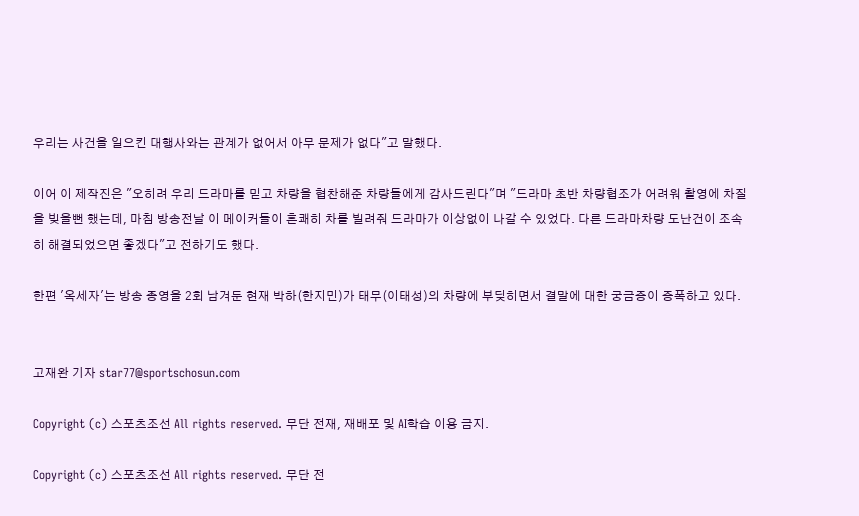우리는 사건을 일으킨 대행사와는 관계가 없어서 아무 문제가 없다"고 말했다.

이어 이 제작진은 "오히려 우리 드라마를 믿고 차량을 협찬해준 차량들에게 감사드린다"며 "드라마 초반 차량협조가 어려워 촬영에 차질을 빚을뻔 했는데, 마침 방송전날 이 메이커들이 흔쾌히 차를 빌려줘 드라마가 이상없이 나갈 수 있었다. 다른 드라마차량 도난건이 조속히 해결되었으면 좋겠다"고 전하기도 했다.

한편 '옥세자'는 방송 종영을 2회 남겨둔 현재 박하(한지민)가 태무(이태성)의 차량에 부딪히면서 결말에 대한 궁금증이 증폭하고 있다.


고재완 기자 star77@sportschosun.com

Copyright (c) 스포츠조선 All rights reserved. 무단 전재, 재배포 및 AI학습 이용 금지.

Copyright (c) 스포츠조선 All rights reserved. 무단 전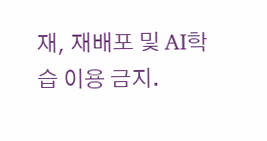재, 재배포 및 AI학습 이용 금지.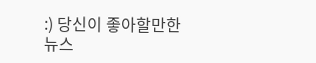:) 당신이 좋아할만한 뉴스